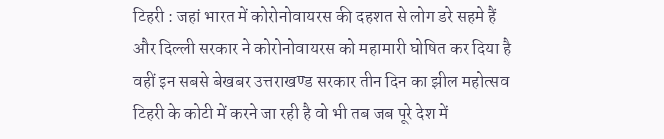टिहरी : जहां भारत में कोरोनोवायरस की दहशत से लोग डरे सहमे हैं और दिल्ली सरकार ने कोरोनोवायरस को महामारी घोषित कर दिया है वहीं इन सबसे बेखबर उत्तराखण्ड सरकार तीन दिन का झील महोत्सव टिहरी के कोटी में करने जा रही है वो भी तब जब पूरे देश में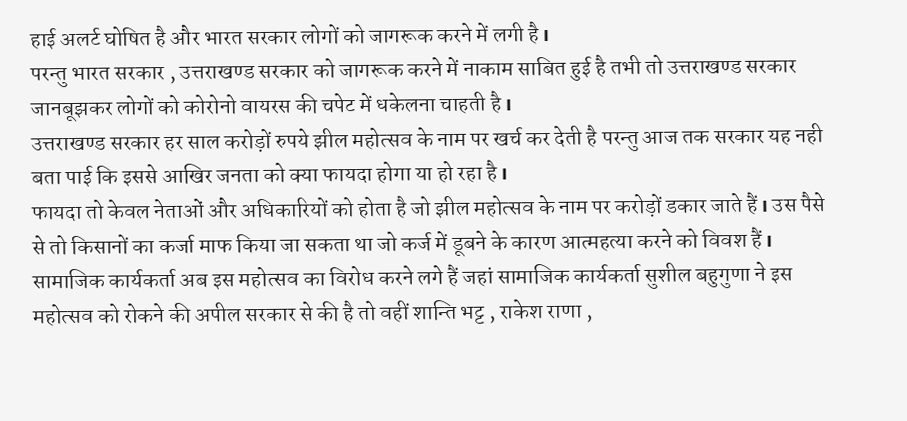हाई अलर्ट घोषित है और भारत सरकार लोगों को जागरूक करने में लगी है ၊
परन्तु भारत सरकार , उत्तराखण्ड सरकार को जागरूक करने में नाकाम साबित हुई है तभी तो उत्तराखण्ड सरकार जानबूझकर लोगों को कोरोनो वायरस की चपेट में धकेलना चाहती है ၊
उत्तराखण्ड सरकार हर साल करोड़ों रुपये झील महोत्सव के नाम पर खर्च कर देती है परन्तु आज तक सरकार यह नही बता पाई कि इससे आखिर जनता को क्या फायदा होगा या हो रहा है ၊
फायदा तो केवल नेताओं और अधिकारियों को होता है जो झील महोत्सव के नाम पर करोड़ों डकार जाते हैं ၊ उस पैसे से तो किसानों का कर्जा माफ किया जा सकता था जो कर्ज में डूबने के कारण आत्महत्या करने को विवश हैं ၊
सामाजिक कार्यकर्ता अब इस महोत्सव का विरोध करने लगे हैं जहां सामाजिक कार्यकर्ता सुशील बहुगुणा ने इस महोत्सव को रोकने की अपील सरकार से की है तो वहीं शान्ति भट्ट , राकेश राणा ,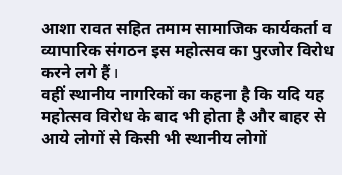आशा रावत सहित तमाम सामाजिक कार्यकर्ता व व्यापारिक संगठन इस महोत्सव का पुरजोर विरोध करने लगे हैं ၊
वहीं स्थानीय नागरिकों का कहना है कि यदि यह महोत्सव विरोध के बाद भी होता है और बाहर से आये लोगों से किसी भी स्थानीय लोगों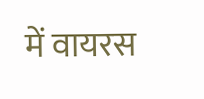में वायरस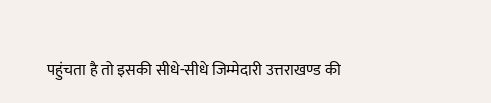पहुंचता है तो इसकी सीधे-सीधे जिम्मेदारी उत्तराखण्ड की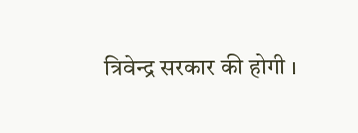त्रिवेन्द्र सरकार की होगी ၊